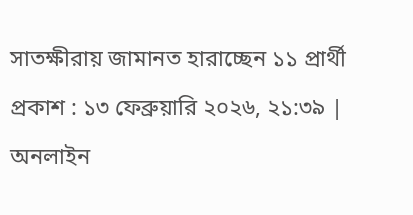সাতক্ষীরায় জামানত হারাচ্ছেন ১১ প্রার্থী
প্রকাশ : ১৩ ফেব্রুয়ারি ২০২৬, ২১:৩৯ | অনলাইন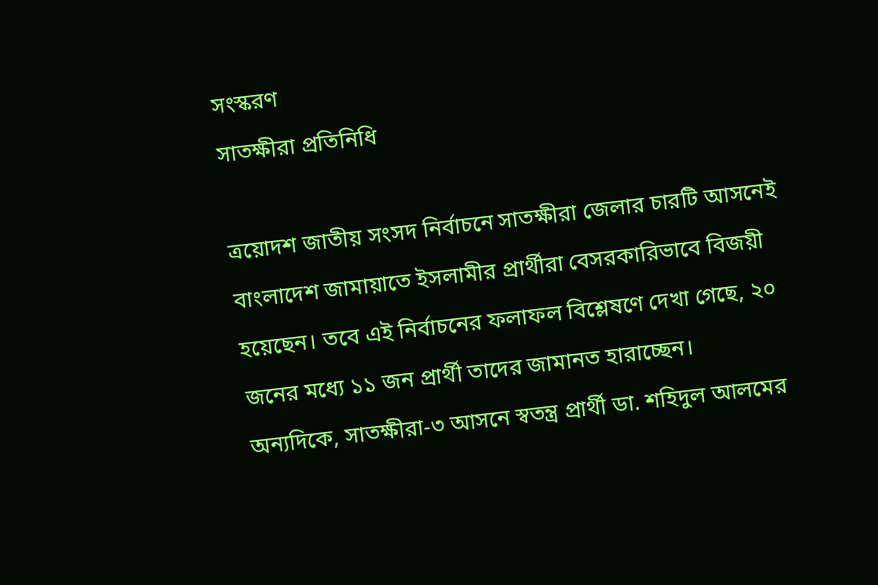সংস্করণ
সাতক্ষীরা প্রতিনিধি

ত্রয়োদশ জাতীয় সংসদ নির্বাচনে সাতক্ষীরা জেলার চারটি আসনেই বাংলাদেশ জামায়াতে ইসলামীর প্রার্থীরা বেসরকারিভাবে বিজয়ী হয়েছেন। তবে এই নির্বাচনের ফলাফল বিশ্লেষণে দেখা গেছে, ২০ জনের মধ্যে ১১ জন প্রার্থী তাদের জামানত হারাচ্ছেন।
অন্যদিকে, সাতক্ষীরা-৩ আসনে স্বতন্ত্র প্রার্থী ডা. শহিদুল আলমের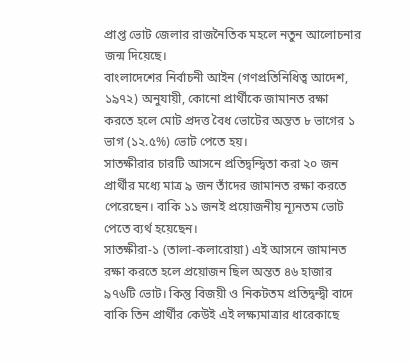প্রাপ্ত ভোট জেলার রাজনৈতিক মহলে নতুন আলোচনার জন্ম দিয়েছে।
বাংলাদেশের নির্বাচনী আইন (গণপ্রতিনিধিত্ব আদেশ, ১৯৭২) অনুযায়ী, কোনো প্রার্থীকে জামানত রক্ষা করতে হলে মোট প্রদত্ত বৈধ ভোটের অন্তত ৮ ভাগের ১ ভাগ (১২.৫%) ভোট পেতে হয়।
সাতক্ষীরার চারটি আসনে প্রতিদ্বন্দ্বিতা করা ২০ জন প্রার্থীর মধ্যে মাত্র ৯ জন তাঁদের জামানত রক্ষা করতে পেরেছেন। বাকি ১১ জনই প্রয়োজনীয় ন্যূনতম ভোট পেতে ব্যর্থ হয়েছেন।
সাতক্ষীরা-১ (তালা-কলারোয়া) এই আসনে জামানত রক্ষা করতে হলে প্রয়োজন ছিল অন্তত ৪৬ হাজার ৯৭৬টি ভোট। কিন্তু বিজয়ী ও নিকটতম প্রতিদ্বন্দ্বী বাদে বাকি তিন প্রার্থীর কেউই এই লক্ষ্যমাত্রার ধারেকাছে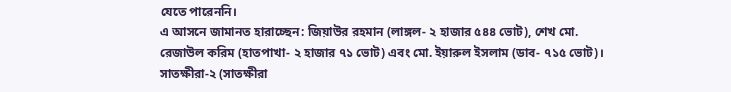যেতে পারেননি।
এ আসনে জামানত হারাচ্ছেন: জিয়াউর রহমান (লাঙ্গল- ২ হাজার ৫৪৪ ভোট), শেখ মো. রেজাউল করিম (হাতপাখা- ২ হাজার ৭১ ভোট) এবং মো. ইয়ারুল ইসলাম (ডাব- ৭১৫ ভোট)।
সাতক্ষীরা-২ (সাতক্ষীরা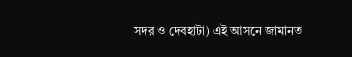সদর ও দেবহাটা) এই আসনে জামানত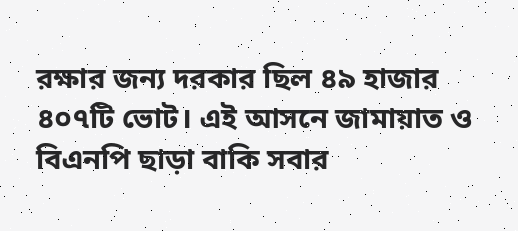রক্ষার জন্য দরকার ছিল ৪৯ হাজার ৪০৭টি ভোট। এই আসনে জামায়াত ও বিএনপি ছাড়া বাকি সবার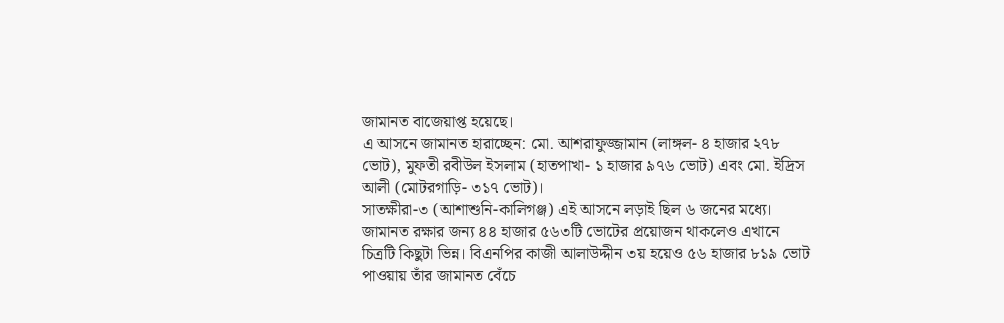জামানত বাজেয়াপ্ত হয়েছে।
এ আসনে জামানত হারাচ্ছেন: মো. আশরাফুজ্জামান (লাঙ্গল- ৪ হাজার ২৭৮ ভোট), মুফতী রবীউল ইসলাম (হাতপাখা- ১ হাজার ৯৭৬ ভোট) এবং মো. ইদ্রিস আলী (মোটরগাড়ি- ৩১৭ ভোট)।
সাতক্ষীরা-৩ (আশাশুনি-কালিগঞ্জ) এই আসনে লড়াই ছিল ৬ জনের মধ্যে। জামানত রক্ষার জন্য ৪৪ হাজার ৫৬৩টি ভোটের প্রয়োজন থাকলেও এখানে চিত্রটি কিছুটা ভিন্ন। বিএনপির কাজী আলাউদ্দীন ৩য় হয়েও ৫৬ হাজার ৮১৯ ভোট পাওয়ায় তাঁর জামানত বেঁচে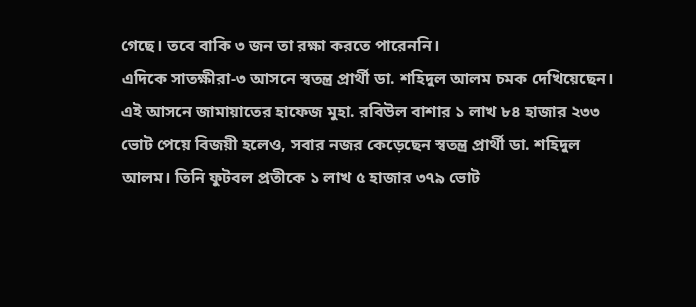গেছে। তবে বাকি ৩ জন তা রক্ষা করতে পারেননি।
এদিকে সাতক্ষীরা-৩ আসনে স্বতন্ত্র প্রার্থী ডা. শহিদুল আলম চমক দেখিয়েছেন। এই আসনে জামায়াতের হাফেজ মুহা. রবিউল বাশার ১ লাখ ৮৪ হাজার ২৩৩ ভোট পেয়ে বিজয়ী হলেও, সবার নজর কেড়েছেন স্বতন্ত্র প্রার্থী ডা. শহিদুল আলম। তিনি ফুটবল প্রতীকে ১ লাখ ৫ হাজার ৩৭৯ ভোট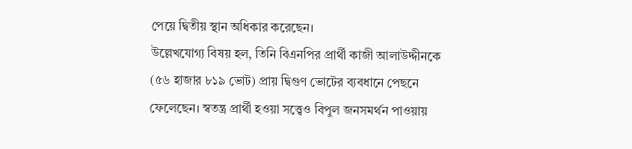পেয়ে দ্বিতীয় স্থান অধিকার করেছেন।
উল্লেখযোগ্য বিষয় হল, তিনি বিএনপির প্রার্থী কাজী আলাউদ্দীনকে (৫৬ হাজার ৮১৯ ভোট) প্রায় দ্বিগুণ ভোটের ব্যবধানে পেছনে ফেলেছেন। স্বতন্ত্র প্রার্থী হওয়া সত্ত্বেও বিপুল জনসমর্থন পাওয়ায়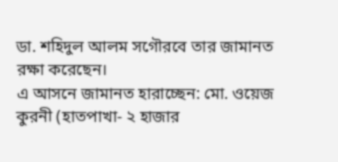ডা. শহিদুল আলম সগৌরবে তার জামানত রক্ষা করেছেন।
এ আসনে জামানত হারাচ্ছেন: মো. ওয়েজ কুরনী (হাতপাখা- ২ হাজার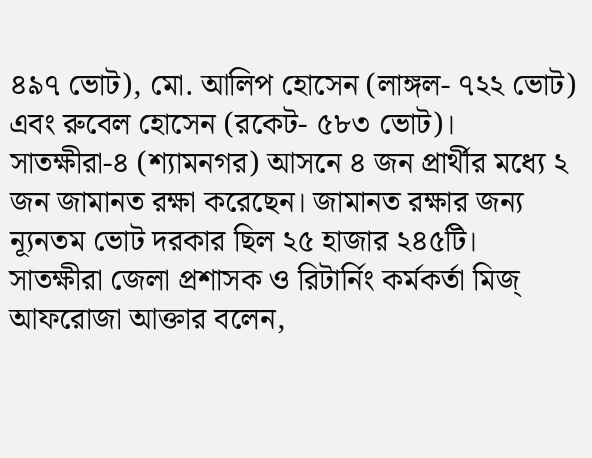৪৯৭ ভোট), মো. আলিপ হোসেন (লাঙ্গল- ৭২২ ভোট) এবং রুবেল হোসেন (রকেট- ৫৮৩ ভোট)।
সাতক্ষীরা-৪ (শ্যামনগর) আসনে ৪ জন প্রার্থীর মধ্যে ২ জন জামানত রক্ষা করেছেন। জামানত রক্ষার জন্য ন্যূনতম ভোট দরকার ছিল ২৫ হাজার ২৪৫টি।
সাতক্ষীরা জেলা প্রশাসক ও রিটার্নিং কর্মকর্তা মিজ্ আফরোজা আক্তার বলেন,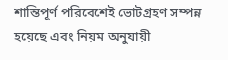শান্তিপূর্ণ পরিবেশেই ভোটগ্রহণ সম্পন্ন হয়েছে এবং নিয়ম অনুযায়ী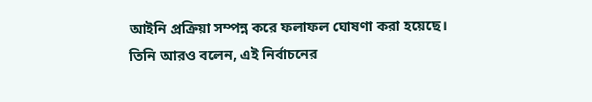আইনি প্রক্রিয়া সম্পন্ন করে ফলাফল ঘোষণা করা হয়েছে।
তিনি আরও বলেন, এই নির্বাচনের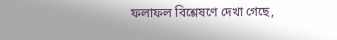ফলাফল বিশ্লেষণে দেখা গেছে,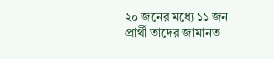২০ জনের মধ্যে ১১ জন প্রার্থী তাদের জামানত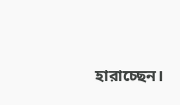হারাচ্ছেন।